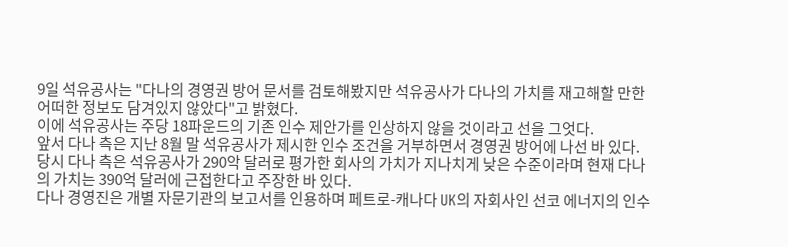9일 석유공사는 "다나의 경영권 방어 문서를 검토해봤지만 석유공사가 다나의 가치를 재고해할 만한 어떠한 정보도 담겨있지 않았다"고 밝혔다.
이에 석유공사는 주당 18파운드의 기존 인수 제안가를 인상하지 않을 것이라고 선을 그엇다.
앞서 다나 측은 지난 8월 말 석유공사가 제시한 인수 조건을 거부하면서 경영권 방어에 나선 바 있다.
당시 다나 측은 석유공사가 290악 달러로 평가한 회사의 가치가 지나치게 낮은 수준이라며 현재 다나의 가치는 390억 달러에 근접한다고 주장한 바 있다.
다나 경영진은 개별 자문기관의 보고서를 인용하며 페트로-캐나다 UK의 자회사인 선코 에너지의 인수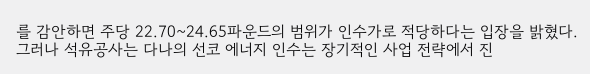를 감안하면 주당 22.70~24.65파운드의 범위가 인수가로 적당하다는 입장을 밝혔다.
그러나 석유공사는 다나의 선코 에너지 인수는 장기적인 사업 전략에서 진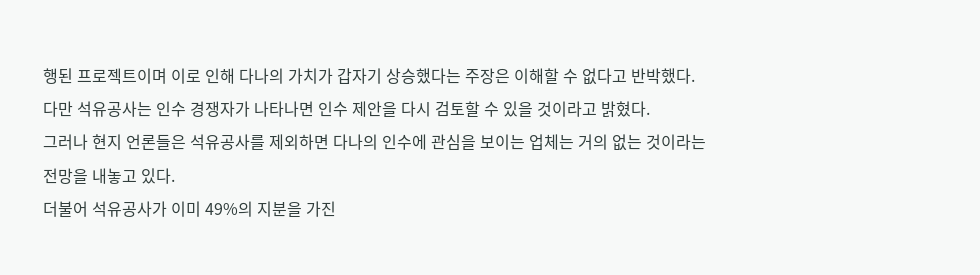행된 프로젝트이며 이로 인해 다나의 가치가 갑자기 상승했다는 주장은 이해할 수 없다고 반박했다.
다만 석유공사는 인수 경쟁자가 나타나면 인수 제안을 다시 검토할 수 있을 것이라고 밝혔다.
그러나 현지 언론들은 석유공사를 제외하면 다나의 인수에 관심을 보이는 업체는 거의 없는 것이라는 전망을 내놓고 있다.
더불어 석유공사가 이미 49%의 지분을 가진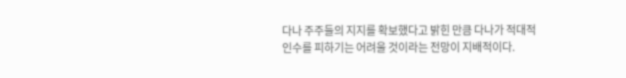다나 주주들의 지지를 확보했다고 밝힌 만큼 다나가 적대적 인수를 피하기는 어려울 것이라는 전망이 지배적이다.